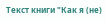Текст книги "Как я (не)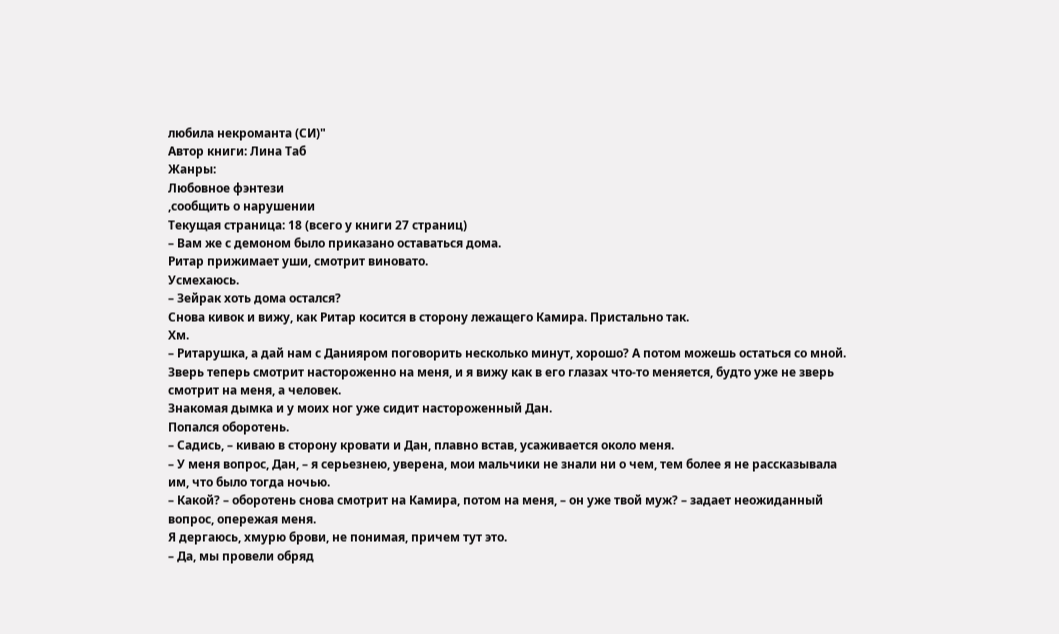любила некроманта (СИ)"
Автор книги: Лина Таб
Жанры:
Любовное фэнтези
,сообщить о нарушении
Текущая страница: 18 (всего у книги 27 страниц)
– Вам же с демоном было приказано оставаться дома.
Ритар прижимает уши, смотрит виновато.
Усмехаюсь.
– Зейрак хоть дома остался?
Снова кивок и вижу, как Ритар косится в сторону лежащего Камира. Пристально так.
Хм.
– Ритарушка, а дай нам с Данияром поговорить несколько минут, хорошо? А потом можешь остаться со мной.
Зверь теперь смотрит настороженно на меня, и я вижу как в его глазах что-то меняется, будто уже не зверь смотрит на меня, а человек.
Знакомая дымка и у моих ног уже сидит настороженный Дан.
Попался оборотень.
– Садись, – киваю в сторону кровати и Дан, плавно встав, усаживается около меня.
– У меня вопрос, Дан, – я серьезнею, уверена, мои мальчики не знали ни о чем, тем более я не рассказывала им, что было тогда ночью.
– Какой? – оборотень снова смотрит на Камира, потом на меня, – он уже твой муж? – задает неожиданный вопрос, опережая меня.
Я дергаюсь, хмурю брови, не понимая, причем тут это.
– Да, мы провели обряд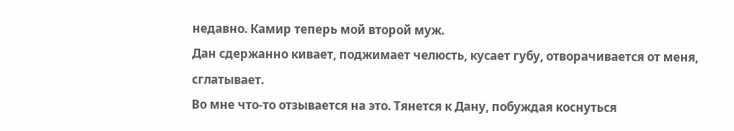недавно. Камир теперь мой второй муж.
Дан сдержанно кивает, поджимает челюсть, кусает губу, отворачивается от меня, сглатывает.
Во мне что-то отзывается на это. Тянется к Дану, побуждая коснуться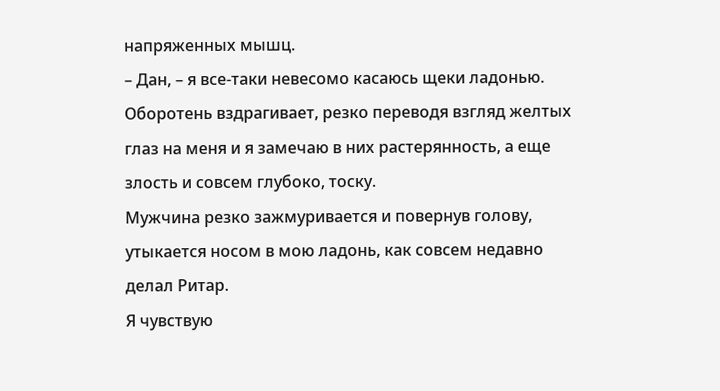напряженных мышц.
– Дан, – я все-таки невесомо касаюсь щеки ладонью.
Оборотень вздрагивает, резко переводя взгляд желтых глаз на меня и я замечаю в них растерянность, а еще злость и совсем глубоко, тоску.
Мужчина резко зажмуривается и повернув голову, утыкается носом в мою ладонь, как совсем недавно делал Ритар.
Я чувствую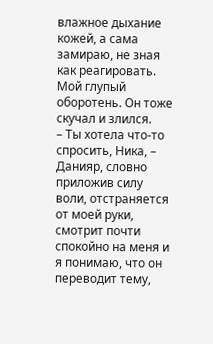влажное дыхание кожей, а сама замираю, не зная как реагировать. Мой глупый оборотень. Он тоже скучал и злился.
– Ты хотела что-то спросить, Ника, – Данияр, словно приложив силу воли, отстраняется от моей руки, смотрит почти спокойно на меня и я понимаю, что он переводит тему,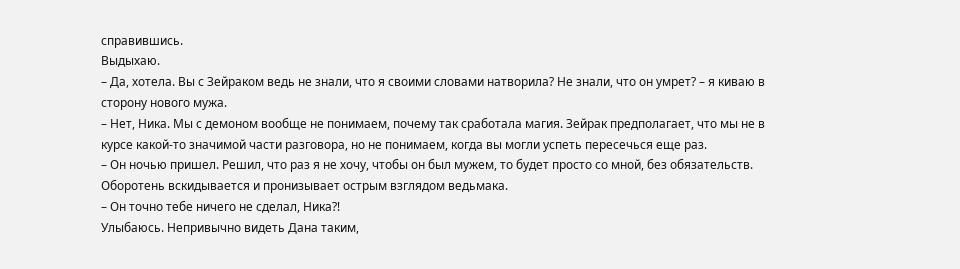справившись.
Выдыхаю.
– Да, хотела. Вы с Зейраком ведь не знали, что я своими словами натворила? Не знали, что он умрет? – я киваю в сторону нового мужа.
– Нет, Ника. Мы с демоном вообще не понимаем, почему так сработала магия. Зейрак предполагает, что мы не в курсе какой-то значимой части разговора, но не понимаем, когда вы могли успеть пересечься еще раз.
– Он ночью пришел. Решил, что раз я не хочу, чтобы он был мужем, то будет просто со мной, без обязательств.
Оборотень вскидывается и пронизывает острым взглядом ведьмака.
– Он точно тебе ничего не сделал, Ника⁈
Улыбаюсь. Непривычно видеть Дана таким,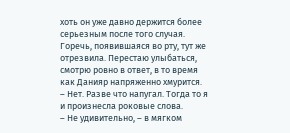хоть он уже давно держится более серьезным после того случая.
Горечь, появившаяся во рту, тут же отрезвила. Перестаю улыбаться, смотрю ровно в ответ, в то время как Данияр напряженно хмурится.
– Нет. Разве что напугал. Тогда то я и произнесла роковые слова.
– Не удивительно, – в мягком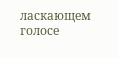ласкающем голосе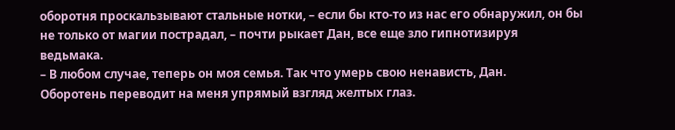оборотня проскальзывают стальные нотки, – если бы кто-то из нас его обнаружил, он бы не только от магии пострадал, – почти рыкает Дан, все еще зло гипнотизируя ведьмака.
– В любом случае, теперь он моя семья. Так что умерь свою ненависть, Дан.
Оборотень переводит на меня упрямый взгляд желтых глаз.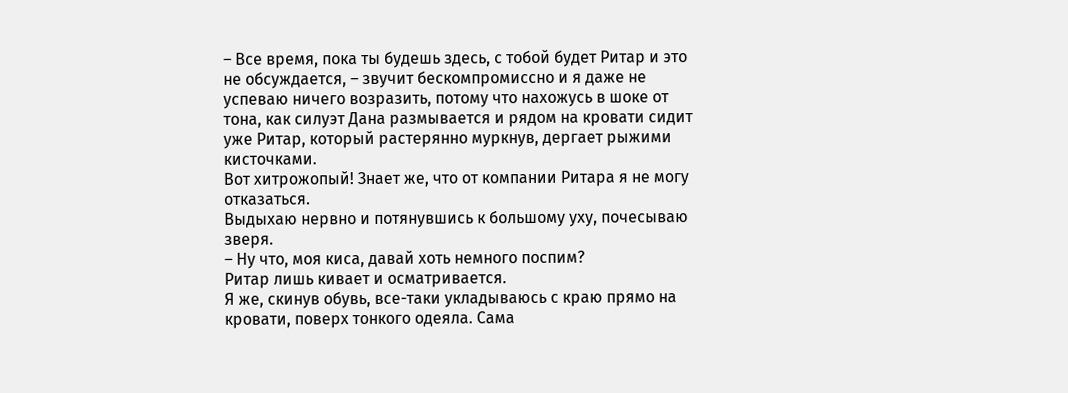– Все время, пока ты будешь здесь, с тобой будет Ритар и это не обсуждается, – звучит бескомпромиссно и я даже не успеваю ничего возразить, потому что нахожусь в шоке от тона, как силуэт Дана размывается и рядом на кровати сидит уже Ритар, который растерянно муркнув, дергает рыжими кисточками.
Вот хитрожопый! Знает же, что от компании Ритара я не могу отказаться.
Выдыхаю нервно и потянувшись к большому уху, почесываю зверя.
– Ну что, моя киса, давай хоть немного поспим?
Ритар лишь кивает и осматривается.
Я же, скинув обувь, все-таки укладываюсь с краю прямо на кровати, поверх тонкого одеяла. Сама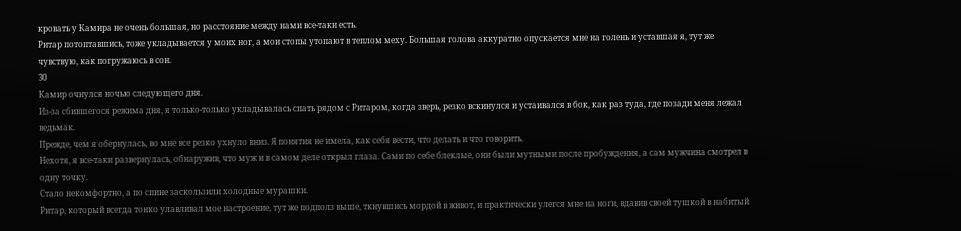кровать у Камира не очень большая, но расстояние между нами все-таки есть.
Ритар потоптавшись, тоже укладывается у моих ног, а мои стопы утопают в теплом меху. Большая голова аккуратно опускается мне на голень и уставшая я, тут же чувствую, как погружаюсь в сон.
30
Камир очнулся ночью следующего дня.
Из-за сбившегося режима дня, я только-только укладывалась спать рядом с Ритаром, когда зверь, резко вскинулся и устаивался в бок, как раз туда, где позади меня лежал ведьмак.
Прежде, чем я обернулась, во мне все резко ухнуло вниз. Я понятия не имела, как себя вести, что делать и что говорить.
Нехотя, я все-таки развернулась, обнаружив, что муж и в самом деле открыл глаза. Сами по себе блеклые, они были мутными после пробуждения, а сам мужчина смотрел в одну точку.
Стало некомфортно, а по спине заскользили холодные мурашки.
Ритар, который всегда тонко улавливал мое настроение, тут же подполз выше, ткнувшись мордой в живот, и практически улегся мне на ноги, вдавив своей тушкой в набитый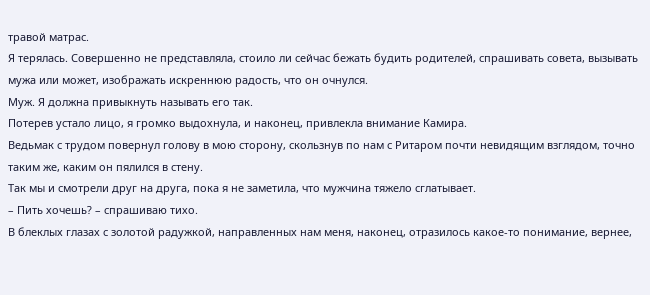травой матрас.
Я терялась. Совершенно не представляла, стоило ли сейчас бежать будить родителей, спрашивать совета, вызывать мужа или может, изображать искреннюю радость, что он очнулся.
Муж. Я должна привыкнуть называть его так.
Потерев устало лицо, я громко выдохнула, и наконец, привлекла внимание Камира.
Ведьмак с трудом повернул голову в мою сторону, скользнув по нам с Ритаром почти невидящим взглядом, точно таким же, каким он пялился в стену.
Так мы и смотрели друг на друга, пока я не заметила, что мужчина тяжело сглатывает.
– Пить хочешь? – спрашиваю тихо.
В блеклых глазах с золотой радужкой, направленных нам меня, наконец, отразилось какое-то понимание, вернее,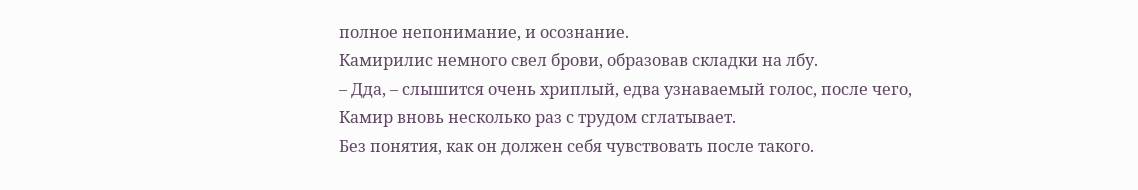полное непонимание, и осознание.
Камирилис немного свел брови, образовав складки на лбу.
– Дда, – слышится очень хриплый, едва узнаваемый голос, после чего, Камир вновь несколько раз с трудом сглатывает.
Без понятия, как он должен себя чувствовать после такого.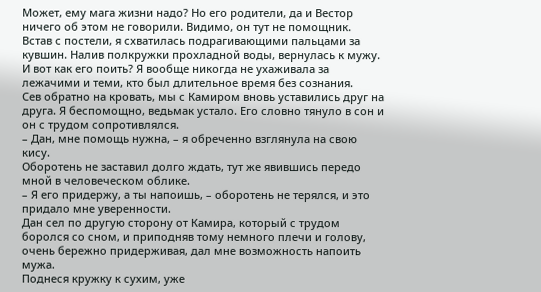Может, ему мага жизни надо? Но его родители, да и Вестор ничего об этом не говорили. Видимо, он тут не помощник.
Встав с постели, я схватилась подрагивающими пальцами за кувшин. Налив полкружки прохладной воды, вернулась к мужу.
И вот как его поить? Я вообще никогда не ухаживала за лежачими и теми, кто был длительное время без сознания.
Сев обратно на кровать, мы с Камиром вновь уставились друг на друга. Я беспомощно, ведьмак устало. Его словно тянуло в сон и он с трудом сопротивлялся.
– Дан, мне помощь нужна, – я обреченно взглянула на свою кису.
Оборотень не заставил долго ждать, тут же явившись передо мной в человеческом облике.
– Я его придержу, а ты напоишь, – оборотень не терялся, и это придало мне уверенности.
Дан сел по другую сторону от Камира, который с трудом боролся со сном, и приподняв тому немного плечи и голову, очень бережно придерживая, дал мне возможность напоить мужа.
Поднеся кружку к сухим, уже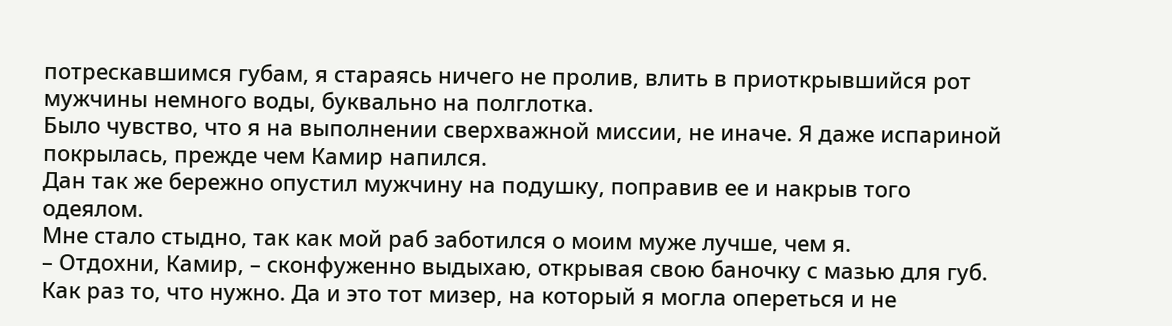потрескавшимся губам, я стараясь ничего не пролив, влить в приоткрывшийся рот мужчины немного воды, буквально на полглотка.
Было чувство, что я на выполнении сверхважной миссии, не иначе. Я даже испариной покрылась, прежде чем Камир напился.
Дан так же бережно опустил мужчину на подушку, поправив ее и накрыв того одеялом.
Мне стало стыдно, так как мой раб заботился о моим муже лучше, чем я.
– Отдохни, Камир, – сконфуженно выдыхаю, открывая свою баночку с мазью для губ. Как раз то, что нужно. Да и это тот мизер, на который я могла опереться и не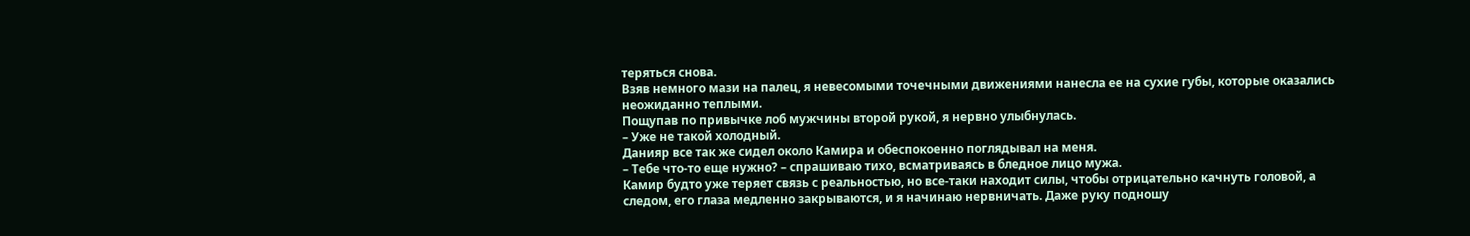теряться снова.
Взяв немного мази на палец, я невесомыми точечными движениями нанесла ее на сухие губы, которые оказались неожиданно теплыми.
Пощупав по привычке лоб мужчины второй рукой, я нервно улыбнулась.
– Уже не такой холодный.
Данияр все так же сидел около Камира и обеспокоенно поглядывал на меня.
– Тебе что-то еще нужно? – спрашиваю тихо, всматриваясь в бледное лицо мужа.
Камир будто уже теряет связь с реальностью, но все-таки находит силы, чтобы отрицательно качнуть головой, а следом, его глаза медленно закрываются, и я начинаю нервничать. Даже руку подношу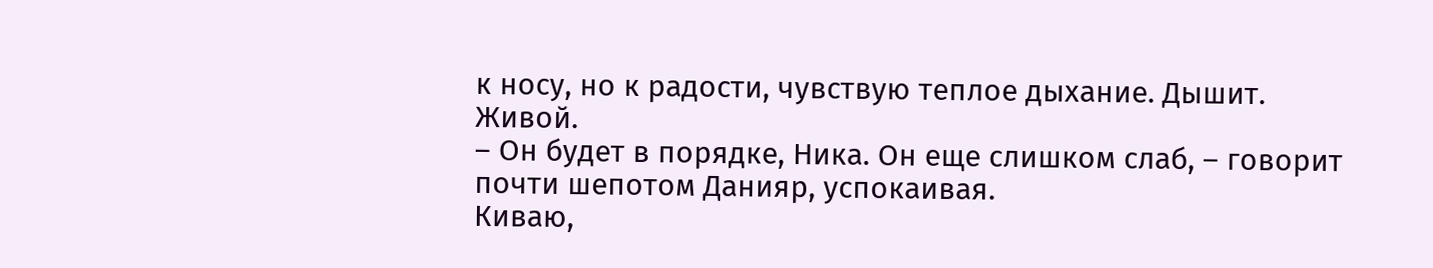к носу, но к радости, чувствую теплое дыхание. Дышит. Живой.
– Он будет в порядке, Ника. Он еще слишком слаб, – говорит почти шепотом Данияр, успокаивая.
Киваю,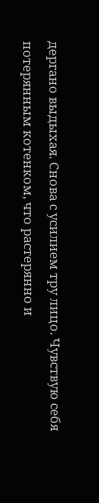дергано выдыхая. Снова с усилием тру лицо. Чувствую себя потерянным котенком, что растерянно и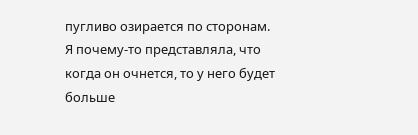пугливо озирается по сторонам.
Я почему-то представляла, что когда он очнется, то у него будет больше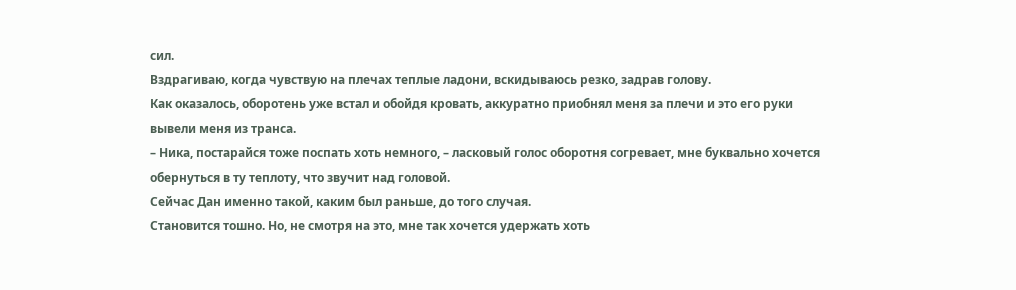сил.
Вздрагиваю, когда чувствую на плечах теплые ладони, вскидываюсь резко, задрав голову.
Как оказалось, оборотень уже встал и обойдя кровать, аккуратно приобнял меня за плечи и это его руки вывели меня из транса.
– Ника, постарайся тоже поспать хоть немного, – ласковый голос оборотня согревает, мне буквально хочется обернуться в ту теплоту, что звучит над головой.
Сейчас Дан именно такой, каким был раньше, до того случая.
Становится тошно. Но, не смотря на это, мне так хочется удержать хоть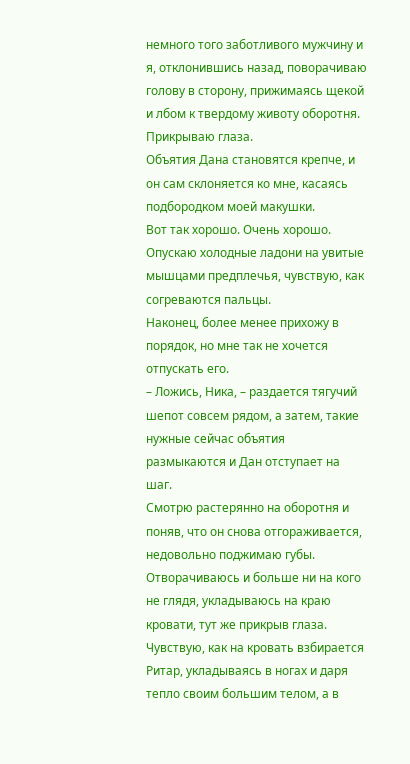немного того заботливого мужчину и я, отклонившись назад, поворачиваю голову в сторону, прижимаясь щекой и лбом к твердому животу оборотня. Прикрываю глаза.
Объятия Дана становятся крепче, и он сам склоняется ко мне, касаясь подбородком моей макушки.
Вот так хорошо. Очень хорошо. Опускаю холодные ладони на увитые мышцами предплечья, чувствую, как согреваются пальцы.
Наконец, более менее прихожу в порядок, но мне так не хочется отпускать его.
– Ложись, Ника, – раздается тягучий шепот совсем рядом, а затем, такие нужные сейчас объятия размыкаются и Дан отступает на шаг.
Смотрю растерянно на оборотня и поняв, что он снова отгораживается, недовольно поджимаю губы.
Отворачиваюсь и больше ни на кого не глядя, укладываюсь на краю кровати, тут же прикрыв глаза. Чувствую, как на кровать взбирается Ритар, укладываясь в ногах и даря тепло своим большим телом, а в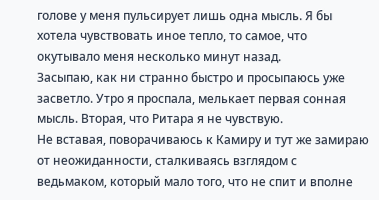голове у меня пульсирует лишь одна мысль. Я бы хотела чувствовать иное тепло, то самое, что окутывало меня несколько минут назад.
Засыпаю, как ни странно быстро и просыпаюсь уже засветло. Утро я проспала, мелькает первая сонная мысль. Вторая, что Ритара я не чувствую.
Не вставая, поворачиваюсь к Камиру и тут же замираю от неожиданности, сталкиваясь взглядом с ведьмаком, который мало того, что не спит и вполне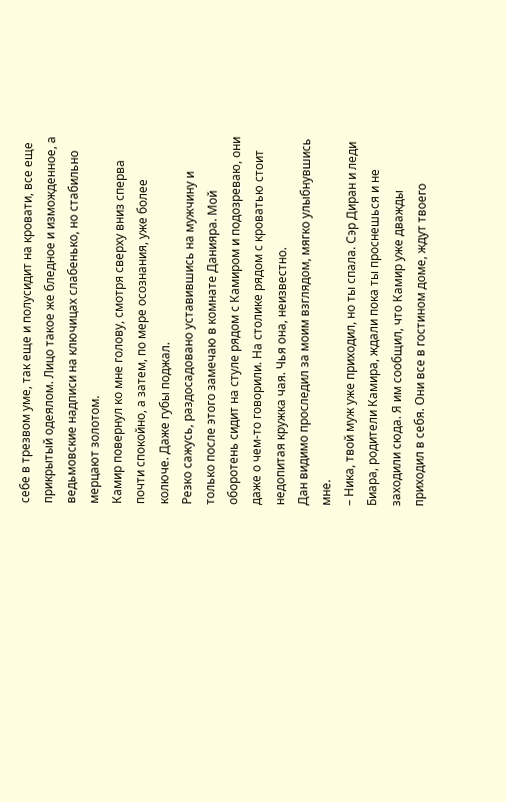себе в трезвом уме, так еще и полусидит на кровати, все еще прикрытый одеялом. Лицо такое же бледное и изможденное, а ведьмовские надписи на ключицах слабенько, но стабильно мерцают золотом.
Камир повернул ко мне голову, смотря сверху вниз сперва почти спокойно, а затем, по мере осознания, уже более колюче. Даже губы поджал.
Резко сажусь, раздосадовано уставившись на мужчину и только после этого замечаю в комнате Данияра. Мой оборотень сидит на стуле рядом с Камиром и подозреваю, они даже о чем-то говорили. На столике рядом с кроватью стоит недопитая кружка чая. Чья она, неизвестно.
Дан видимо проследил за моим взглядом, мягко улыбнувшись мне.
– Ника, твой муж уже приходил, но ты спала. Сэр Диран и леди Биара, родители Камира, ждали пока ты проснешься и не заходили сюда. Я им сообщил, что Камир уже дважды приходил в себя. Они все в гостином доме, ждут твоего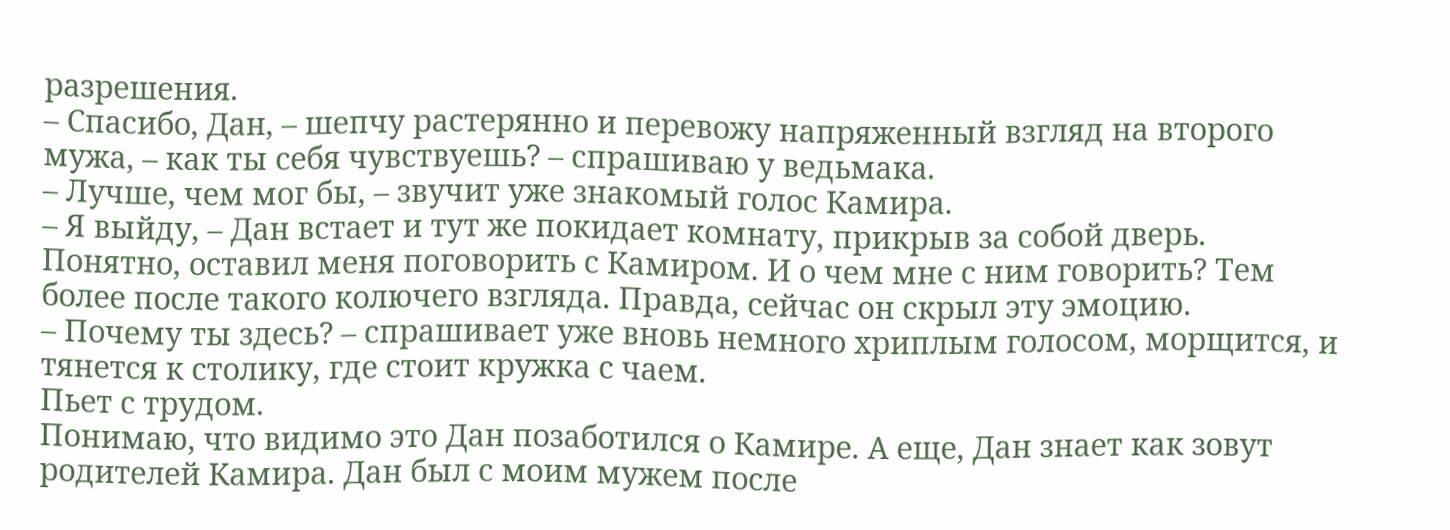разрешения.
– Спасибо, Дан, – шепчу растерянно и перевожу напряженный взгляд на второго мужа, – как ты себя чувствуешь? – спрашиваю у ведьмака.
– Лучше, чем мог бы, – звучит уже знакомый голос Камира.
– Я выйду, – Дан встает и тут же покидает комнату, прикрыв за собой дверь.
Понятно, оставил меня поговорить с Камиром. И о чем мне с ним говорить? Тем более после такого колючего взгляда. Правда, сейчас он скрыл эту эмоцию.
– Почему ты здесь? – спрашивает уже вновь немного хриплым голосом, морщится, и тянется к столику, где стоит кружка с чаем.
Пьет с трудом.
Понимаю, что видимо это Дан позаботился о Камире. А еще, Дан знает как зовут родителей Камира. Дан был с моим мужем после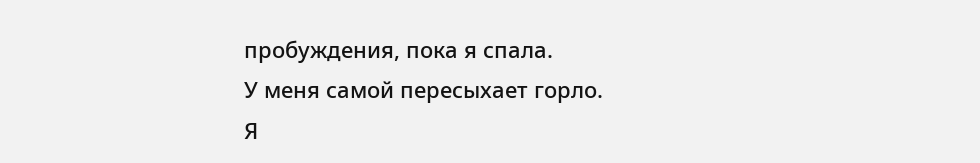пробуждения, пока я спала.
У меня самой пересыхает горло.
Я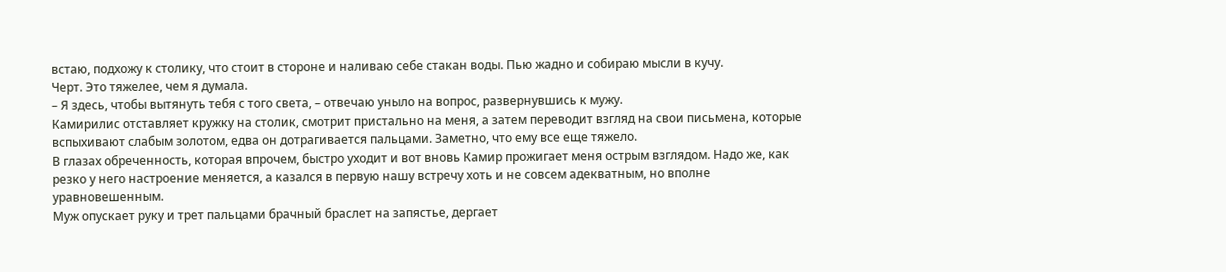встаю, подхожу к столику, что стоит в стороне и наливаю себе стакан воды. Пью жадно и собираю мысли в кучу.
Черт. Это тяжелее, чем я думала.
– Я здесь, чтобы вытянуть тебя с того света, – отвечаю уныло на вопрос, развернувшись к мужу.
Камирилис отставляет кружку на столик, смотрит пристально на меня, а затем переводит взгляд на свои письмена, которые вспыхивают слабым золотом, едва он дотрагивается пальцами. Заметно, что ему все еще тяжело.
В глазах обреченность, которая впрочем, быстро уходит и вот вновь Камир прожигает меня острым взглядом. Надо же, как резко у него настроение меняется, а казался в первую нашу встречу хоть и не совсем адекватным, но вполне уравновешенным.
Муж опускает руку и трет пальцами брачный браслет на запястье, дергает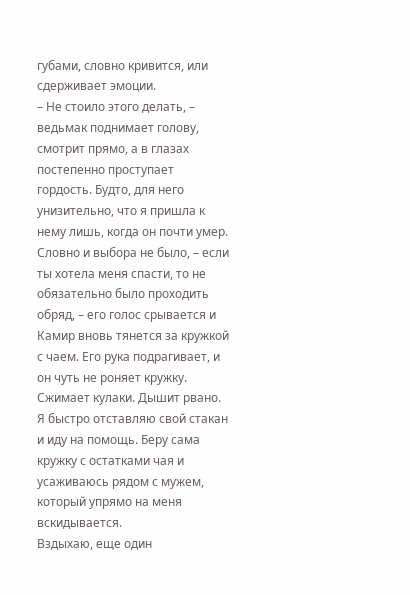губами, словно кривится, или сдерживает эмоции.
– Не стоило этого делать, – ведьмак поднимает голову, смотрит прямо, а в глазах постепенно проступает гордость. Будто, для него унизительно, что я пришла к нему лишь, когда он почти умер. Словно и выбора не было, – если ты хотела меня спасти, то не обязательно было проходить обряд, – его голос срывается и Камир вновь тянется за кружкой с чаем. Его рука подрагивает, и он чуть не роняет кружку. Сжимает кулаки. Дышит рвано.
Я быстро отставляю свой стакан и иду на помощь. Беру сама кружку с остатками чая и усаживаюсь рядом с мужем, который упрямо на меня вскидывается.
Вздыхаю, еще один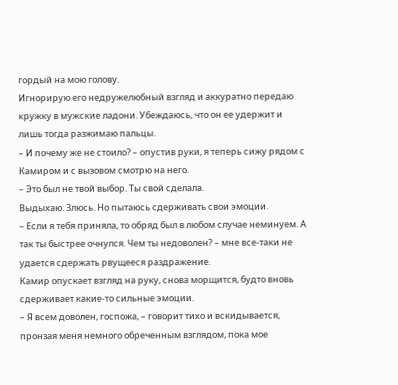гордый на мою голову.
Игнорирую его недружелюбный взгляд и аккуратно передаю кружку в мужские ладони. Убеждаюсь, что он ее удержит и лишь тогда разжимаю пальцы.
– И почему же не стоило? – опустив руки, я теперь сижу рядом с Камиром и с вызовом смотрю на него.
– Это был не твой выбор. Ты свой сделала.
Выдыхаю. Злюсь. Но пытаюсь сдерживать свои эмоции.
– Если я тебя приняла, то обряд был в любом случае неминуем. А так ты быстрее очнулся. Чем ты недоволен? – мне все-таки не удается сдержать рвущееся раздражение.
Камир опускает взгляд на руку, снова морщится, будто вновь сдерживает какие-то сильные эмоции.
– Я всем доволен, госпожа, – говорит тихо и вскидывается, пронзая меня немного обреченным взглядом, пока мое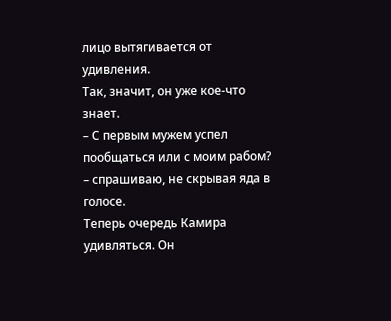лицо вытягивается от удивления.
Так, значит, он уже кое-что знает.
– С первым мужем успел пообщаться или с моим рабом? – спрашиваю, не скрывая яда в голосе.
Теперь очередь Камира удивляться. Он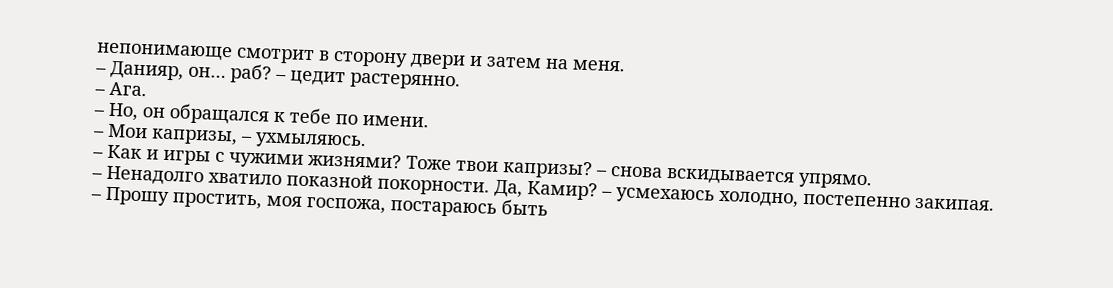непонимающе смотрит в сторону двери и затем на меня.
– Данияр, он… раб? – цедит растерянно.
– Ага.
– Но, он обращался к тебе по имени.
– Мои капризы, – ухмыляюсь.
– Как и игры с чужими жизнями? Тоже твои капризы? – снова вскидывается упрямо.
– Ненадолго хватило показной покорности. Да, Камир? – усмехаюсь холодно, постепенно закипая.
– Прошу простить, моя госпожа, постараюсь быть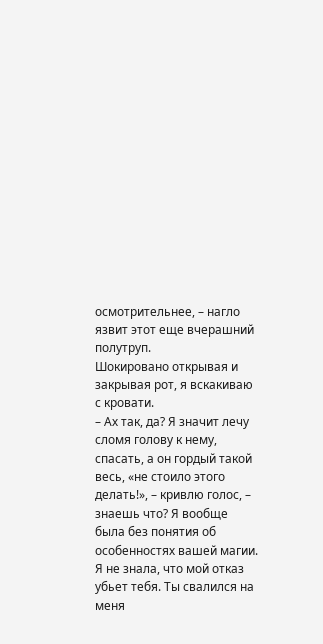осмотрительнее, – нагло язвит этот еще вчерашний полутруп.
Шокировано открывая и закрывая рот, я вскакиваю с кровати.
– Ах так, да? Я значит лечу сломя голову к нему, спасать, а он гордый такой весь, «не стоило этого делать!», – кривлю голос, – знаешь что? Я вообще была без понятия об особенностях вашей магии. Я не знала, что мой отказ убьет тебя. Ты свалился на меня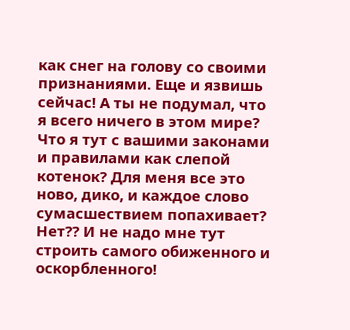как снег на голову со своими признаниями. Еще и язвишь сейчас! А ты не подумал, что я всего ничего в этом мире? Что я тут с вашими законами и правилами как слепой котенок? Для меня все это ново, дико, и каждое слово сумасшествием попахивает? Нет⁇ И не надо мне тут строить самого обиженного и оскорбленного!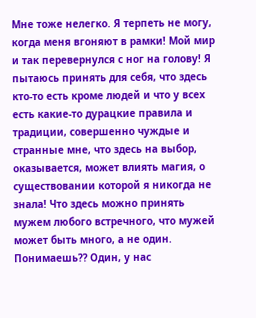Мне тоже нелегко. Я терпеть не могу, когда меня вгоняют в рамки! Мой мир и так перевернулся с ног на голову! Я пытаюсь принять для себя, что здесь кто-то есть кроме людей и что у всех есть какие-то дурацкие правила и традиции, совершенно чуждые и странные мне, что здесь на выбор, оказывается, может влиять магия, о существовании которой я никогда не знала! Что здесь можно принять мужем любого встречного, что мужей может быть много, а не один. Понимаешь⁇ Один, у нас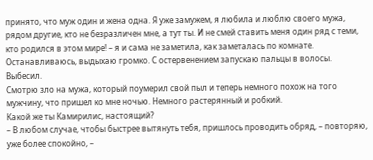принято, что муж один и жена одна. Я уже замужем, я любила и люблю своего мужа, рядом другие, кто не безразличен мне, а тут ты. И не смей ставить меня один ряд с теми, кто родился в этом мире! – я и сама не заметила, как заметалась по комнате.
Останавливаюсь, выдыхаю громко. С остервенением запускаю пальцы в волосы. Выбесил.
Смотрю зло на мужа, который поумерил свой пыл и теперь немного похож на того мужчину, что пришел ко мне ночью. Немного растерянный и робкий.
Какой же ты Камирилис, настоящий?
– В любом случае, чтобы быстрее вытянуть тебя, пришлось проводить обряд, – повторяю, уже более спокойно, –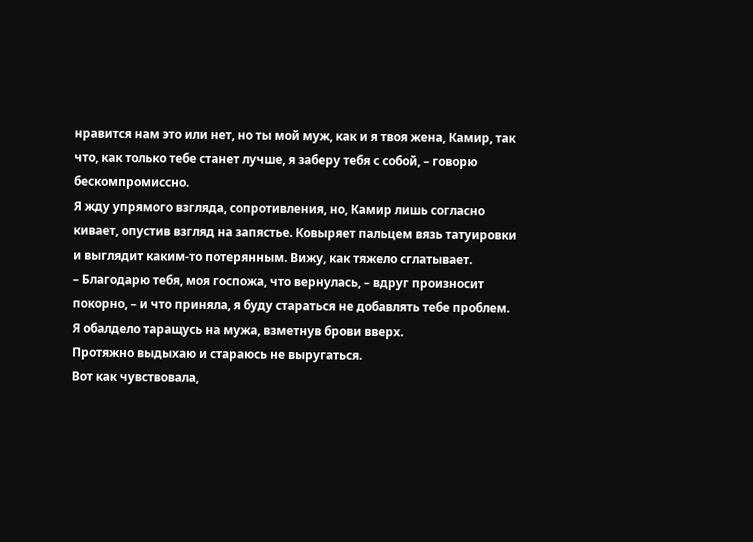нравится нам это или нет, но ты мой муж, как и я твоя жена, Камир, так что, как только тебе станет лучше, я заберу тебя с собой, – говорю бескомпромиссно.
Я жду упрямого взгляда, сопротивления, но, Камир лишь согласно кивает, опустив взгляд на запястье. Ковыряет пальцем вязь татуировки и выглядит каким-то потерянным. Вижу, как тяжело сглатывает.
– Благодарю тебя, моя госпожа, что вернулась, – вдруг произносит покорно, – и что приняла, я буду стараться не добавлять тебе проблем.
Я обалдело таращусь на мужа, взметнув брови вверх.
Протяжно выдыхаю и стараюсь не выругаться.
Вот как чувствовала,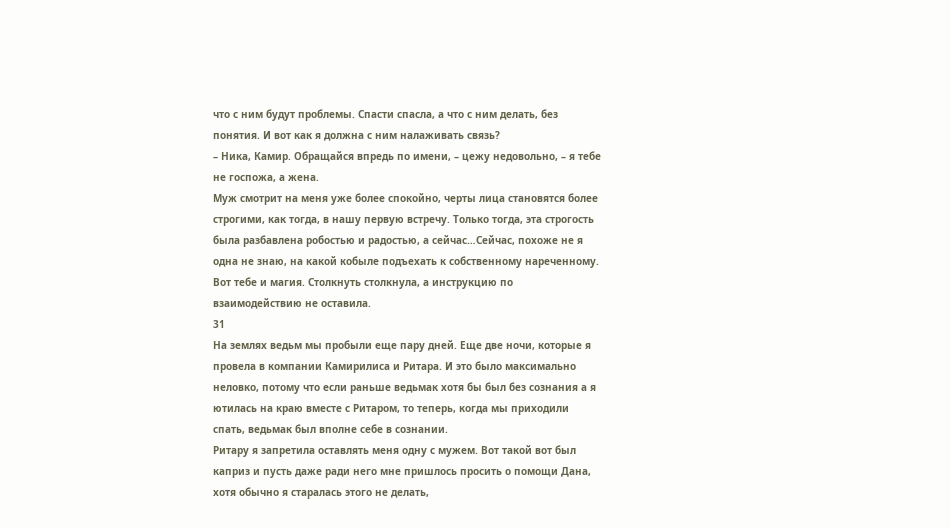что с ним будут проблемы. Спасти спасла, а что с ним делать, без понятия. И вот как я должна с ним налаживать связь?
– Ника, Камир. Обращайся впредь по имени, – цежу недовольно, – я тебе не госпожа, а жена.
Муж смотрит на меня уже более спокойно, черты лица становятся более строгими, как тогда, в нашу первую встречу. Только тогда, эта строгость была разбавлена робостью и радостью, а сейчас…Сейчас, похоже не я одна не знаю, на какой кобыле подъехать к собственному нареченному.
Вот тебе и магия. Столкнуть столкнула, а инструкцию по взаимодействию не оставила.
31
На землях ведьм мы пробыли еще пару дней. Еще две ночи, которые я провела в компании Камирилиса и Ритара. И это было максимально неловко, потому что если раньше ведьмак хотя бы был без сознания а я ютилась на краю вместе с Ритаром, то теперь, когда мы приходили спать, ведьмак был вполне себе в сознании.
Ритару я запретила оставлять меня одну с мужем. Вот такой вот был каприз и пусть даже ради него мне пришлось просить о помощи Дана, хотя обычно я старалась этого не делать,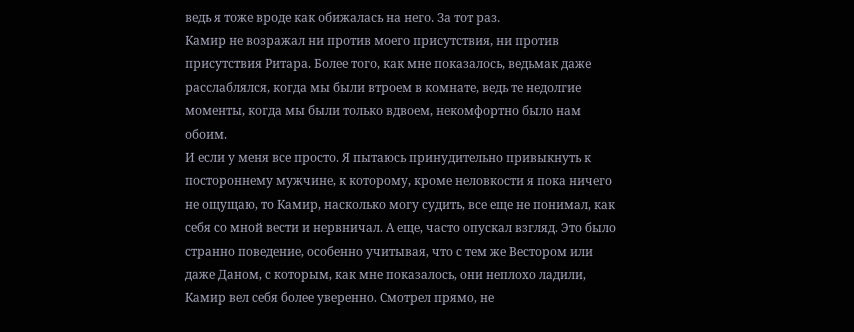ведь я тоже вроде как обижалась на него. За тот раз.
Камир не возражал ни против моего присутствия, ни против присутствия Ритара. Более того, как мне показалось, ведьмак даже расслаблялся, когда мы были втроем в комнате, ведь те недолгие моменты, когда мы были только вдвоем, некомфортно было нам обоим.
И если у меня все просто. Я пытаюсь принудительно привыкнуть к постороннему мужчине, к которому, кроме неловкости я пока ничего не ощущаю, то Камир, насколько могу судить, все еще не понимал, как себя со мной вести и нервничал. А еще, часто опускал взгляд. Это было странно поведение, особенно учитывая, что с тем же Вестором или даже Даном, с которым, как мне показалось, они неплохо ладили, Камир вел себя более уверенно. Смотрел прямо, не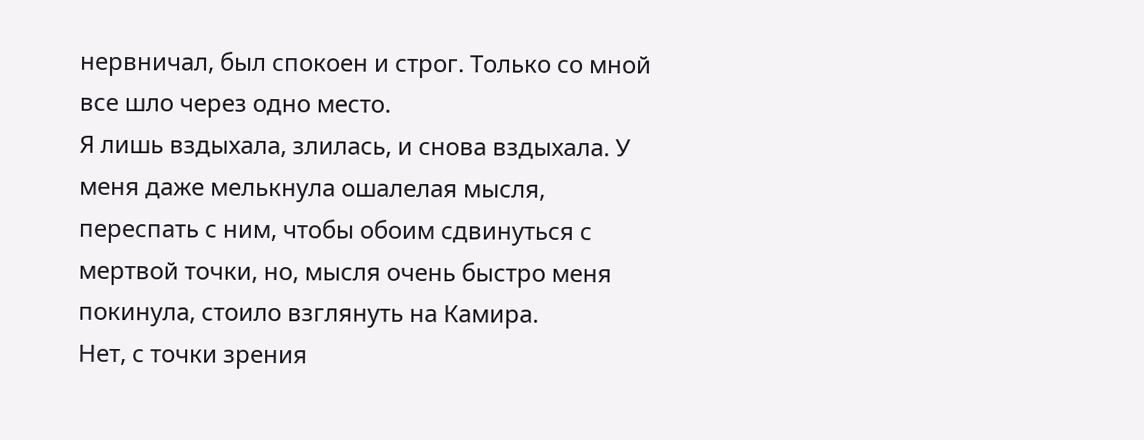нервничал, был спокоен и строг. Только со мной все шло через одно место.
Я лишь вздыхала, злилась, и снова вздыхала. У меня даже мелькнула ошалелая мысля, переспать с ним, чтобы обоим сдвинуться с мертвой точки, но, мысля очень быстро меня покинула, стоило взглянуть на Камира.
Нет, с точки зрения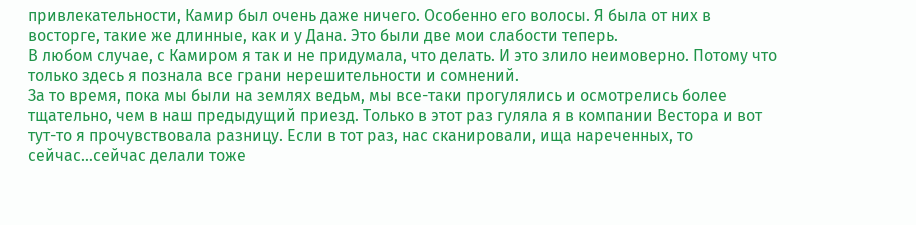привлекательности, Камир был очень даже ничего. Особенно его волосы. Я была от них в восторге, такие же длинные, как и у Дана. Это были две мои слабости теперь.
В любом случае, с Камиром я так и не придумала, что делать. И это злило неимоверно. Потому что только здесь я познала все грани нерешительности и сомнений.
За то время, пока мы были на землях ведьм, мы все-таки прогулялись и осмотрелись более тщательно, чем в наш предыдущий приезд. Только в этот раз гуляла я в компании Вестора и вот тут-то я прочувствовала разницу. Если в тот раз, нас сканировали, ища нареченных, то сейчас…сейчас делали тоже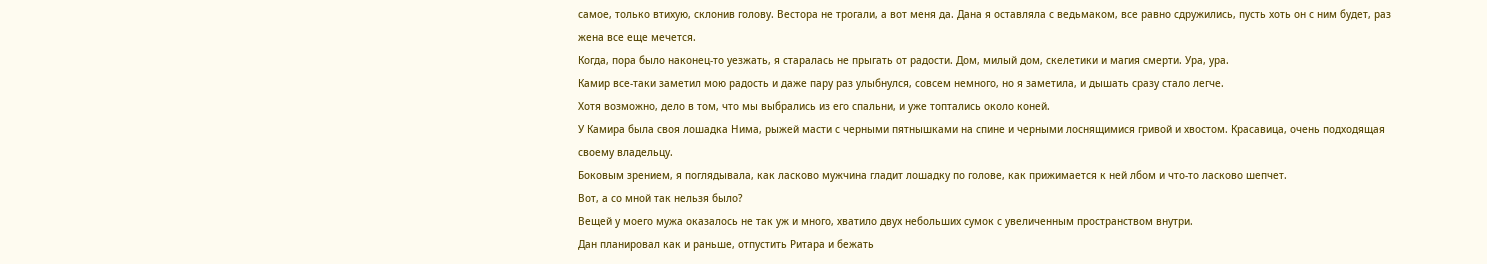самое, только втихую, склонив голову. Вестора не трогали, а вот меня да. Дана я оставляла с ведьмаком, все равно сдружились, пусть хоть он с ним будет, раз жена все еще мечется.
Когда, пора было наконец-то уезжать, я старалась не прыгать от радости. Дом, милый дом, скелетики и магия смерти. Ура, ура.
Камир все-таки заметил мою радость и даже пару раз улыбнулся, совсем немного, но я заметила, и дышать сразу стало легче.
Хотя возможно, дело в том, что мы выбрались из его спальни, и уже топтались около коней.
У Камира была своя лошадка Нима, рыжей масти с черными пятнышками на спине и черными лоснящимися гривой и хвостом. Красавица, очень подходящая своему владельцу.
Боковым зрением, я поглядывала, как ласково мужчина гладит лошадку по голове, как прижимается к ней лбом и что-то ласково шепчет.
Вот, а со мной так нельзя было?
Вещей у моего мужа оказалось не так уж и много, хватило двух небольших сумок с увеличенным пространством внутри.
Дан планировал как и раньше, отпустить Ритара и бежать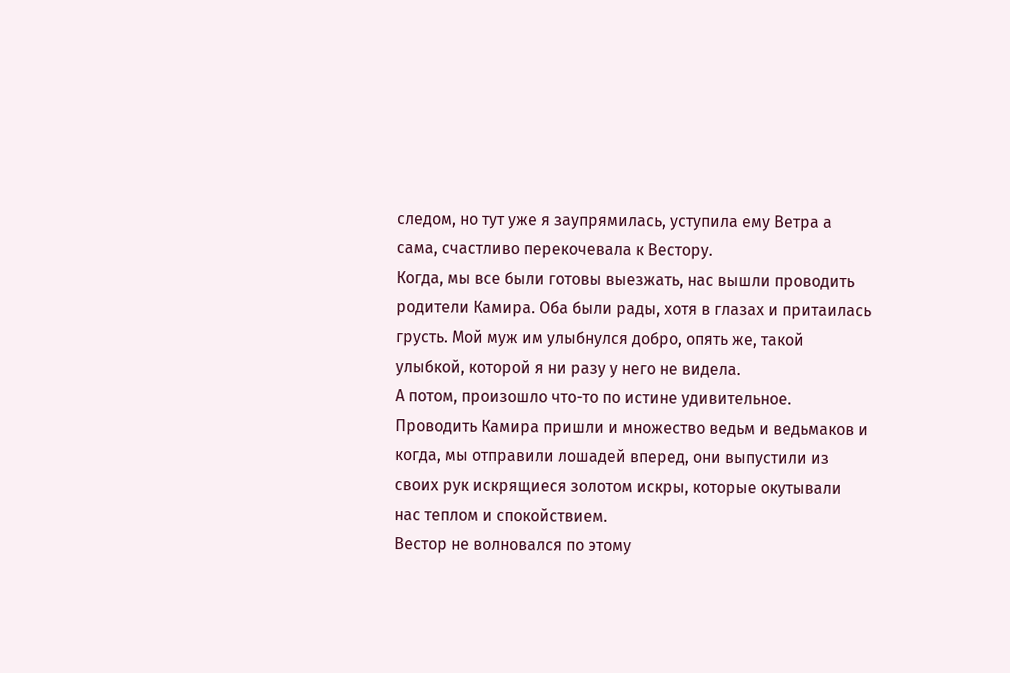следом, но тут уже я заупрямилась, уступила ему Ветра а сама, счастливо перекочевала к Вестору.
Когда, мы все были готовы выезжать, нас вышли проводить родители Камира. Оба были рады, хотя в глазах и притаилась грусть. Мой муж им улыбнулся добро, опять же, такой улыбкой, которой я ни разу у него не видела.
А потом, произошло что-то по истине удивительное. Проводить Камира пришли и множество ведьм и ведьмаков и когда, мы отправили лошадей вперед, они выпустили из своих рук искрящиеся золотом искры, которые окутывали нас теплом и спокойствием.
Вестор не волновался по этому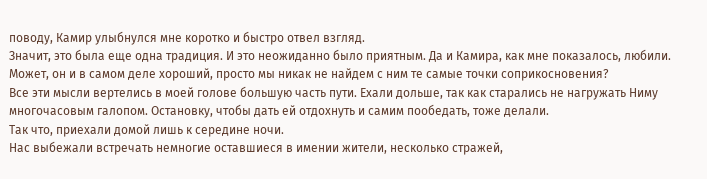поводу, Камир улыбнулся мне коротко и быстро отвел взгляд.
Значит, это была еще одна традиция. И это неожиданно было приятным. Да и Камира, как мне показалось, любили. Может, он и в самом деле хороший, просто мы никак не найдем с ним те самые точки соприкосновения?
Все эти мысли вертелись в моей голове большую часть пути. Ехали дольше, так как старались не нагружать Ниму многочасовым галопом. Остановку, чтобы дать ей отдохнуть и самим пообедать, тоже делали.
Так что, приехали домой лишь к середине ночи.
Нас выбежали встречать немногие оставшиеся в имении жители, несколько стражей,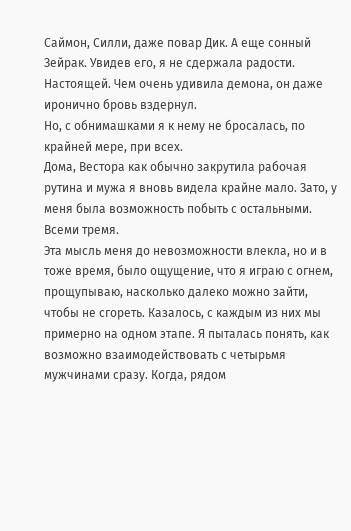Саймон, Силли, даже повар Дик. А еще сонный Зейрак. Увидев его, я не сдержала радости. Настоящей. Чем очень удивила демона, он даже иронично бровь вздернул.
Но, с обнимашками я к нему не бросалась, по крайней мере, при всех.
Дома, Вестора как обычно закрутила рабочая рутина и мужа я вновь видела крайне мало. Зато, у меня была возможность побыть с остальными. Всеми тремя.
Эта мысль меня до невозможности влекла, но и в тоже время, было ощущение, что я играю с огнем, прощупываю, насколько далеко можно зайти, чтобы не сгореть. Казалось, с каждым из них мы примерно на одном этапе. Я пыталась понять, как возможно взаимодействовать с четырьмя мужчинами сразу. Когда, рядом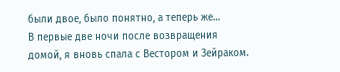были двое, было понятно, а теперь же…
В первые две ночи после возвращения домой, я вновь спала с Вестором и Зейраком.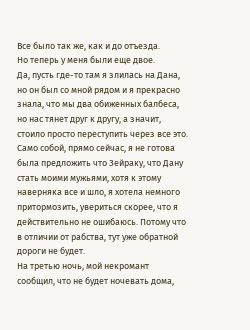Все было так же, как и до отъезда.
Но теперь у меня были еще двое.
Да, пусть где-то там я злилась на Дана, но он был со мной рядом и я прекрасно знала, что мы два обиженных балбеса, но нас тянет друг к другу, а значит, стоило просто переступить через все это.
Само собой, прямо сейчас, я не готова была предложить что Зейраку, что Дану стать моими мужьями, хотя к этому наверняка все и шло, я хотела немного притормозить, увериться скорее, что я действительно не ошибаюсь. Потому что в отличии от рабства, тут уже обратной дороги не будет.
На третью ночь, мой некромант сообщил, что не будет ночевать дома,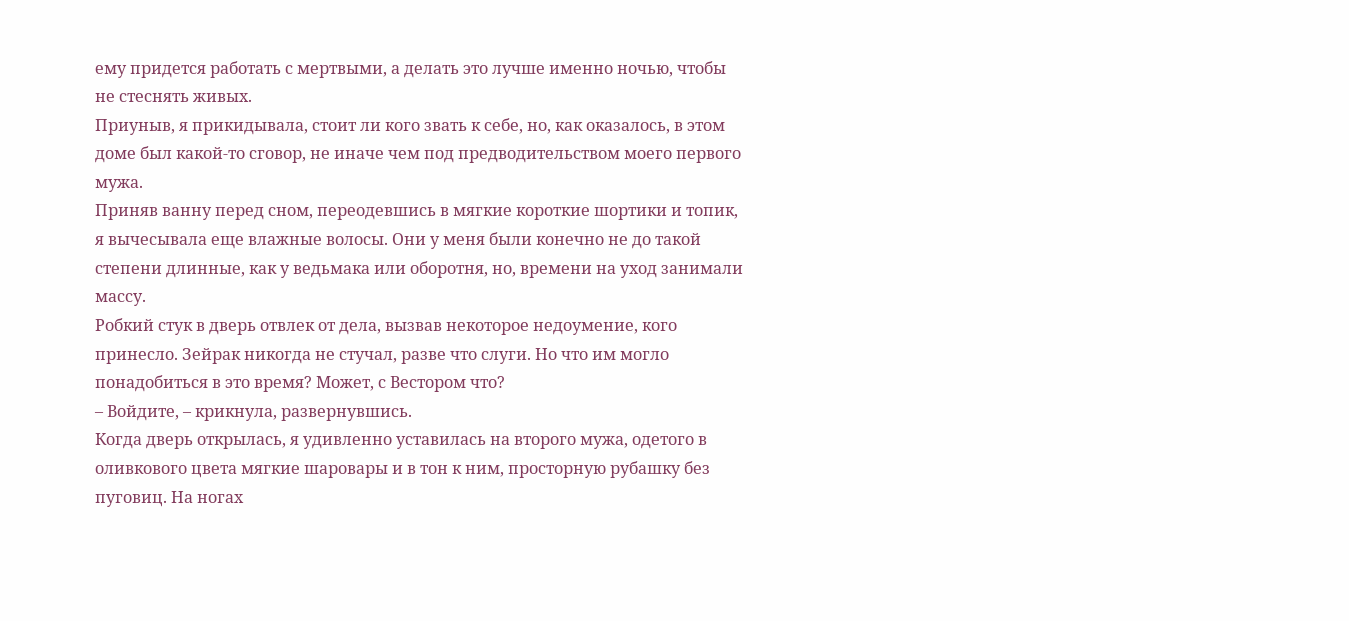ему придется работать с мертвыми, а делать это лучше именно ночью, чтобы не стеснять живых.
Приуныв, я прикидывала, стоит ли кого звать к себе, но, как оказалось, в этом доме был какой-то сговор, не иначе чем под предводительством моего первого мужа.
Приняв ванну перед сном, переодевшись в мягкие короткие шортики и топик, я вычесывала еще влажные волосы. Они у меня были конечно не до такой степени длинные, как у ведьмака или оборотня, но, времени на уход занимали массу.
Робкий стук в дверь отвлек от дела, вызвав некоторое недоумение, кого принесло. Зейрак никогда не стучал, разве что слуги. Но что им могло понадобиться в это время? Может, с Вестором что?
– Войдите, – крикнула, развернувшись.
Когда дверь открылась, я удивленно уставилась на второго мужа, одетого в оливкового цвета мягкие шаровары и в тон к ним, просторную рубашку без пуговиц. На ногах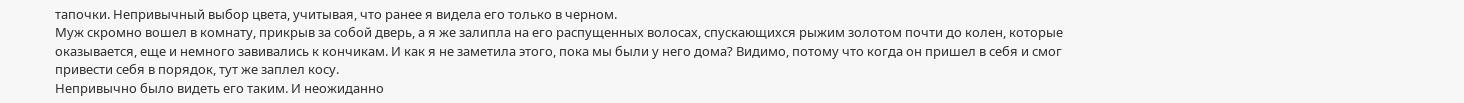тапочки. Непривычный выбор цвета, учитывая, что ранее я видела его только в черном.
Муж скромно вошел в комнату, прикрыв за собой дверь, а я же залипла на его распущенных волосах, спускающихся рыжим золотом почти до колен, которые оказывается, еще и немного завивались к кончикам. И как я не заметила этого, пока мы были у него дома? Видимо, потому что когда он пришел в себя и смог привести себя в порядок, тут же заплел косу.
Непривычно было видеть его таким. И неожиданно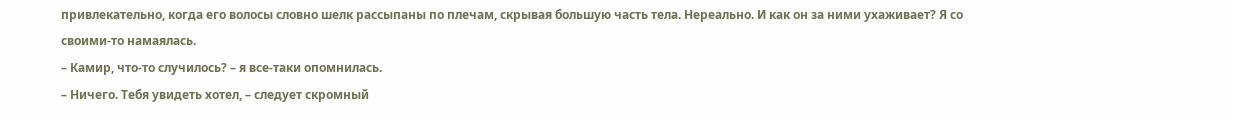привлекательно, когда его волосы словно шелк рассыпаны по плечам, скрывая большую часть тела. Нереально. И как он за ними ухаживает? Я со своими-то намаялась.
– Камир, что-то случилось? – я все-таки опомнилась.
– Ничего. Тебя увидеть хотел, – следует скромный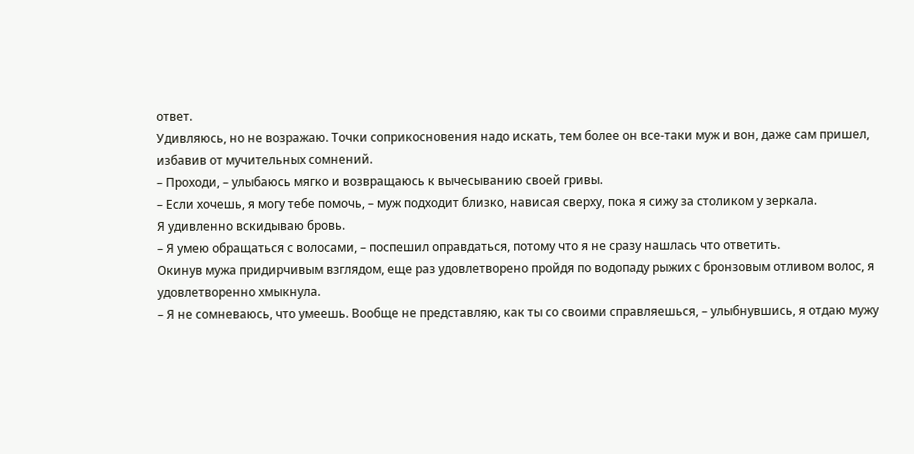ответ.
Удивляюсь, но не возражаю. Точки соприкосновения надо искать, тем более он все-таки муж и вон, даже сам пришел, избавив от мучительных сомнений.
– Проходи, – улыбаюсь мягко и возвращаюсь к вычесыванию своей гривы.
– Если хочешь, я могу тебе помочь, – муж подходит близко, нависая сверху, пока я сижу за столиком у зеркала.
Я удивленно вскидываю бровь.
– Я умею обращаться с волосами, – поспешил оправдаться, потому что я не сразу нашлась что ответить.
Окинув мужа придирчивым взглядом, еще раз удовлетворено пройдя по водопаду рыжих с бронзовым отливом волос, я удовлетворенно хмыкнула.
– Я не сомневаюсь, что умеешь. Вообще не представляю, как ты со своими справляешься, – улыбнувшись, я отдаю мужу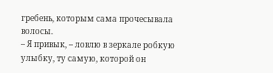гребень, которым сама прочесывала волосы.
– Я привык, – ловлю в зеркале робкую улыбку, ту самую, которой он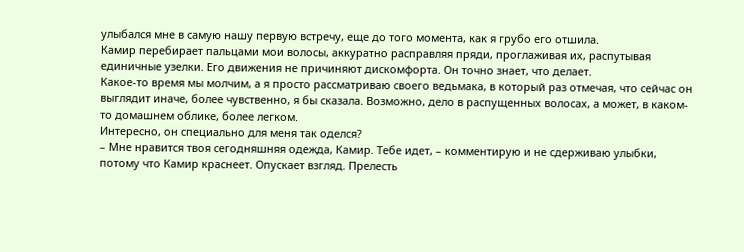улыбался мне в самую нашу первую встречу, еще до того момента, как я грубо его отшила.
Камир перебирает пальцами мои волосы, аккуратно расправляя пряди, проглаживая их, распутывая единичные узелки. Его движения не причиняют дискомфорта. Он точно знает, что делает.
Какое-то время мы молчим, а я просто рассматриваю своего ведьмака, в который раз отмечая, что сейчас он выглядит иначе, более чувственно, я бы сказала. Возможно, дело в распущенных волосах, а может, в каком-то домашнем облике, более легком.
Интересно, он специально для меня так оделся?
– Мне нравится твоя сегодняшняя одежда, Камир. Тебе идет, – комментирую и не сдерживаю улыбки, потому что Камир краснеет. Опускает взгляд. Прелесть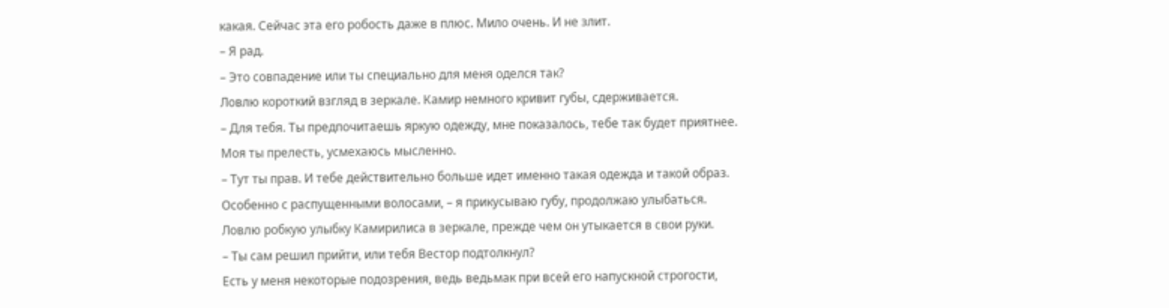какая. Сейчас эта его робость даже в плюс. Мило очень. И не злит.
– Я рад.
– Это совпадение или ты специально для меня оделся так?
Ловлю короткий взгляд в зеркале. Камир немного кривит губы, сдерживается.
– Для тебя. Ты предпочитаешь яркую одежду, мне показалось, тебе так будет приятнее.
Моя ты прелесть, усмехаюсь мысленно.
– Тут ты прав. И тебе действительно больше идет именно такая одежда и такой образ. Особенно с распущенными волосами, – я прикусываю губу, продолжаю улыбаться.
Ловлю робкую улыбку Камирилиса в зеркале, прежде чем он утыкается в свои руки.
– Ты сам решил прийти, или тебя Вестор подтолкнул?
Есть у меня некоторые подозрения, ведь ведьмак при всей его напускной строгости,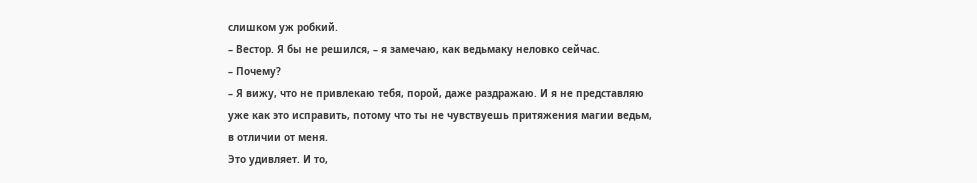слишком уж робкий.
– Вестор. Я бы не решился, – я замечаю, как ведьмаку неловко сейчас.
– Почему?
– Я вижу, что не привлекаю тебя, порой, даже раздражаю. И я не представляю уже как это исправить, потому что ты не чувствуешь притяжения магии ведьм, в отличии от меня.
Это удивляет. И то,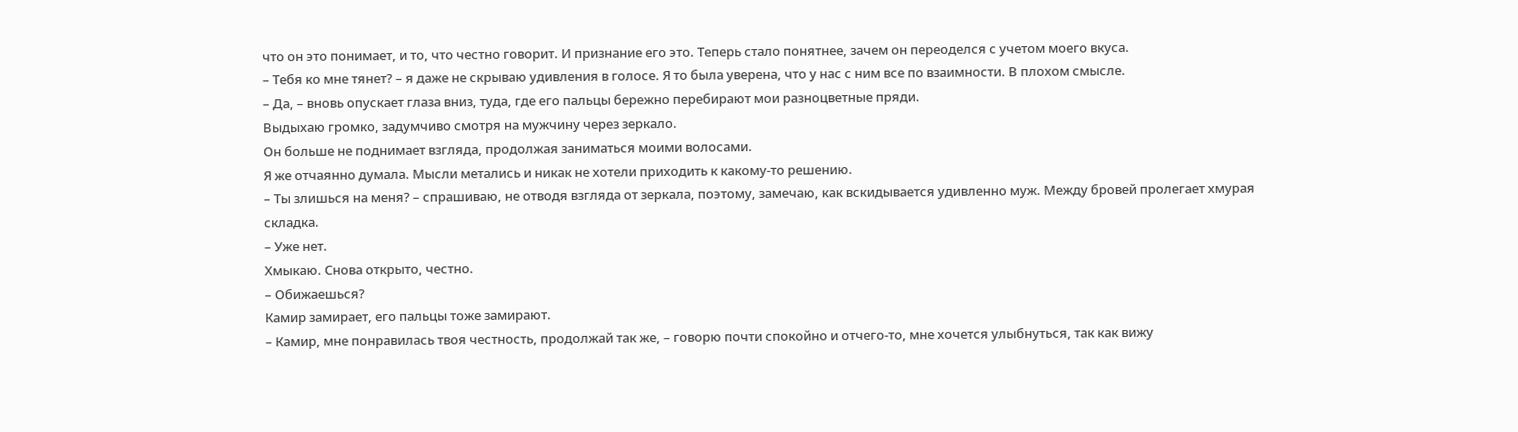что он это понимает, и то, что честно говорит. И признание его это. Теперь стало понятнее, зачем он переоделся с учетом моего вкуса.
– Тебя ко мне тянет? – я даже не скрываю удивления в голосе. Я то была уверена, что у нас с ним все по взаимности. В плохом смысле.
– Да, – вновь опускает глаза вниз, туда, где его пальцы бережно перебирают мои разноцветные пряди.
Выдыхаю громко, задумчиво смотря на мужчину через зеркало.
Он больше не поднимает взгляда, продолжая заниматься моими волосами.
Я же отчаянно думала. Мысли метались и никак не хотели приходить к какому-то решению.
– Ты злишься на меня? – спрашиваю, не отводя взгляда от зеркала, поэтому, замечаю, как вскидывается удивленно муж. Между бровей пролегает хмурая складка.
– Уже нет.
Хмыкаю. Снова открыто, честно.
– Обижаешься?
Камир замирает, его пальцы тоже замирают.
– Камир, мне понравилась твоя честность, продолжай так же, – говорю почти спокойно и отчего-то, мне хочется улыбнуться, так как вижу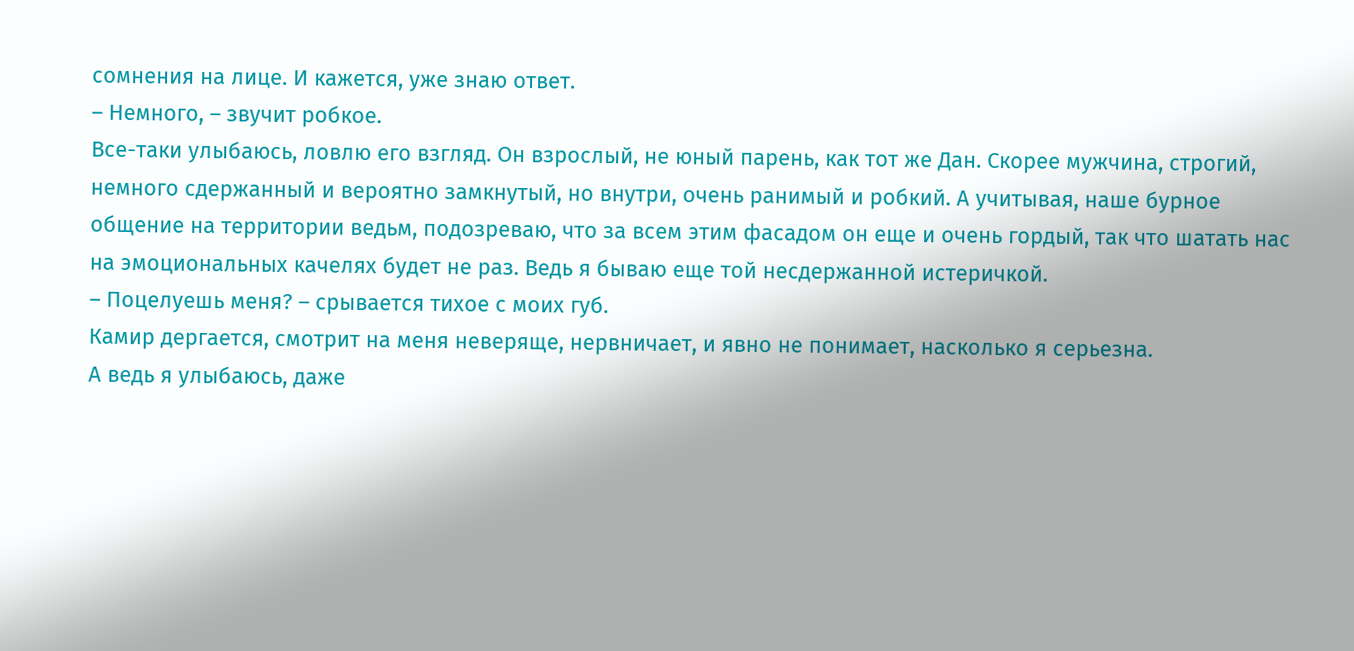сомнения на лице. И кажется, уже знаю ответ.
– Немного, – звучит робкое.
Все-таки улыбаюсь, ловлю его взгляд. Он взрослый, не юный парень, как тот же Дан. Скорее мужчина, строгий, немного сдержанный и вероятно замкнутый, но внутри, очень ранимый и робкий. А учитывая, наше бурное общение на территории ведьм, подозреваю, что за всем этим фасадом он еще и очень гордый, так что шатать нас на эмоциональных качелях будет не раз. Ведь я бываю еще той несдержанной истеричкой.
– Поцелуешь меня? – срывается тихое с моих губ.
Камир дергается, смотрит на меня неверяще, нервничает, и явно не понимает, насколько я серьезна.
А ведь я улыбаюсь, даже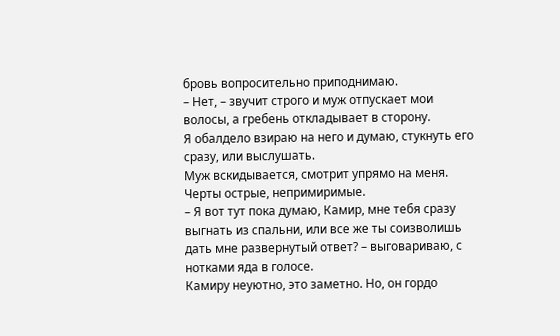бровь вопросительно приподнимаю.
– Нет, – звучит строго и муж отпускает мои волосы, а гребень откладывает в сторону.
Я обалдело взираю на него и думаю, стукнуть его сразу, или выслушать.
Муж вскидывается, смотрит упрямо на меня. Черты острые, непримиримые.
– Я вот тут пока думаю, Камир, мне тебя сразу выгнать из спальни, или все же ты соизволишь дать мне развернутый ответ? – выговариваю, с нотками яда в голосе.
Камиру неуютно, это заметно. Но, он гордо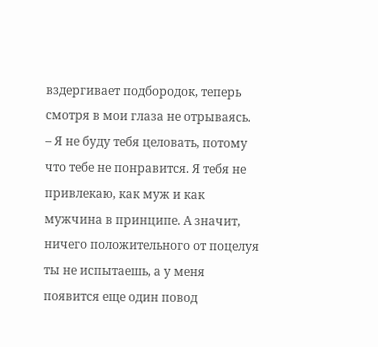вздергивает подбородок, теперь смотря в мои глаза не отрываясь.
– Я не буду тебя целовать, потому что тебе не понравится. Я тебя не привлекаю, как муж и как мужчина в принципе. А значит, ничего положительного от поцелуя ты не испытаешь, а у меня появится еще один повод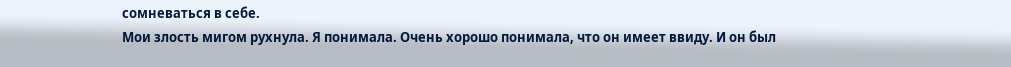сомневаться в себе.
Мои злость мигом рухнула. Я понимала. Очень хорошо понимала, что он имеет ввиду. И он был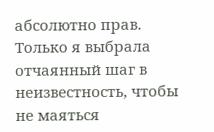абсолютно прав. Только я выбрала отчаянный шаг в неизвестность, чтобы не маяться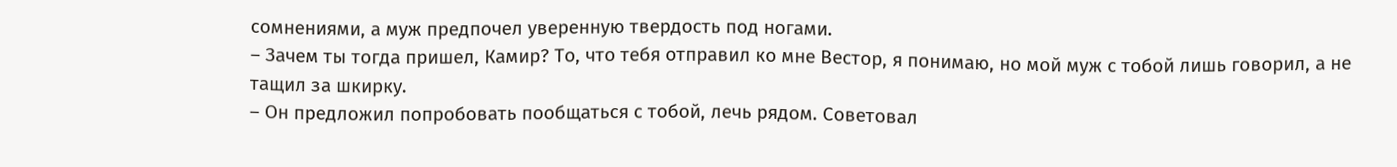сомнениями, а муж предпочел уверенную твердость под ногами.
– Зачем ты тогда пришел, Камир? То, что тебя отправил ко мне Вестор, я понимаю, но мой муж с тобой лишь говорил, а не тащил за шкирку.
– Он предложил попробовать пообщаться с тобой, лечь рядом. Советовал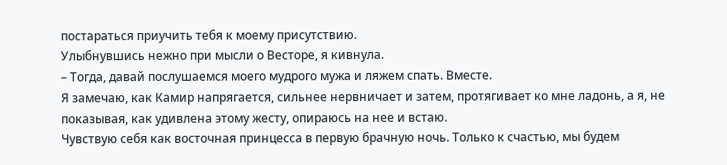постараться приучить тебя к моему присутствию.
Улыбнувшись нежно при мысли о Весторе, я кивнула.
– Тогда, давай послушаемся моего мудрого мужа и ляжем спать. Вместе.
Я замечаю, как Камир напрягается, сильнее нервничает и затем, протягивает ко мне ладонь, а я, не показывая, как удивлена этому жесту, опираюсь на нее и встаю.
Чувствую себя как восточная принцесса в первую брачную ночь. Только к счастью, мы будем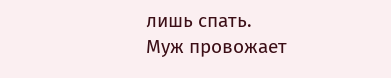лишь спать.
Муж провожает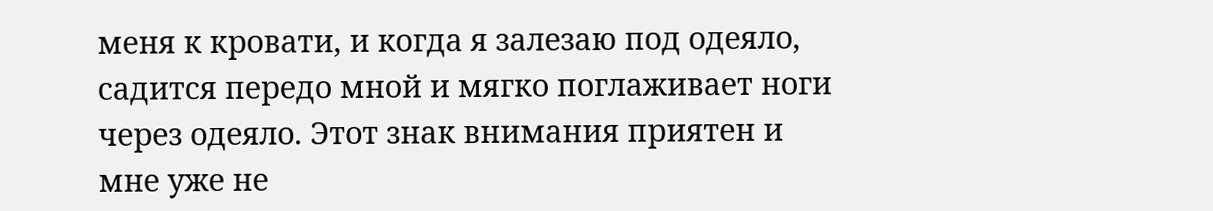меня к кровати, и когда я залезаю под одеяло, садится передо мной и мягко поглаживает ноги через одеяло. Этот знак внимания приятен и мне уже не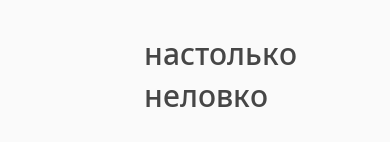настолько неловко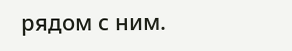рядом с ним.